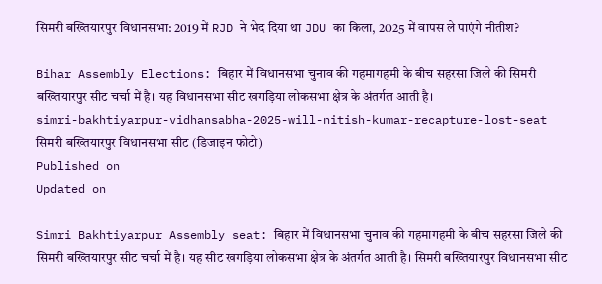सिमरी बख्तियारपुर विधानसभा: 2019 में RJD ने भेद दिया था JDU का किला, 2025 में वापस ले पाएंगे नीतीश?

Bihar Assembly Elections: बिहार में विधानसभा चुनाव की गहमागहमी के बीच सहरसा जिले की सिमरी बख्तियारपुर सीट चर्चा में है। यह विधानसभा सीट खगड़िया लोकसभा क्षेत्र के अंतर्गत आती है।
simri-bakhtiyarpur-vidhansabha-2025-will-nitish-kumar-recapture-lost-seat
सिमरी बख्तियारपुर विधानसभा सीट (डिजाइन फोटो)
Published on
Updated on

Simri Bakhtiyarpur Assembly seat: बिहार में विधानसभा चुनाव की गहमागहमी के बीच सहरसा जिले की सिमरी बख्तियारपुर सीट चर्चा में है। यह सीट खगड़िया लोकसभा क्षेत्र के अंतर्गत आती है। सिमरी बख्तियारपुर विधानसभा सीट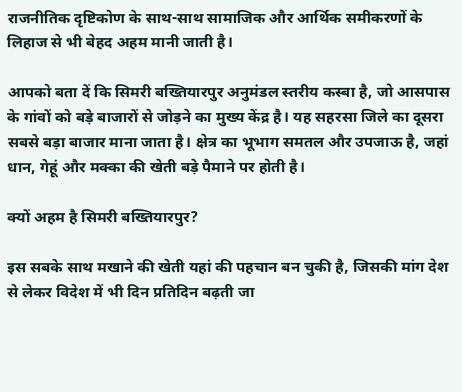राजनीतिक दृष्टिकोण के साथ-साथ सामाजिक और आर्थिक समीकरणों के लिहाज से भी बेहद अहम मानी जाती है।

आपको बता दें कि सिमरी बख्तियारपुर अनुमंडल स्तरीय कस्बा है, जो आसपास के गांवों को बड़े बाजारों से जोड़ने का मुख्य केंद्र है। यह सहरसा जिले का दूसरा सबसे बड़ा बाजार माना जाता है। क्षेत्र का भूभाग समतल और उपजाऊ है, जहां धान, गेहूं और मक्का की खेती बड़े पैमाने पर होती है।

क्यों अहम है सिमरी बख्तियारपुर?

इस सबके साथ मखाने की खेती यहां की पहचान बन चुकी है, जिसकी मांग देश से लेकर विदेश में भी दिन प्रतिदिन बढ़ती जा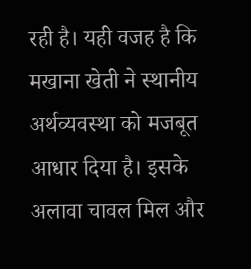रही है। यही वजह है कि मखाना खेती ने स्थानीय अर्थव्यवस्था को मजबूत आधार दिया है। इसके अलावा चावल मिल और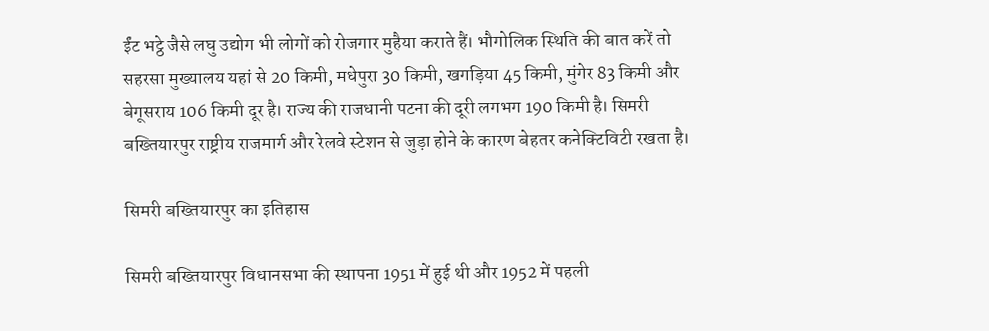ईंट भट्ठे जैसे लघु उद्योग भी लोगों को रोजगार मुहैया कराते हैं। भौगोलिक स्थिति की बात करें तो सहरसा मुख्यालय यहां से 20 किमी, मधेपुरा 30 किमी, खगड़िया 45 किमी, मुंगेर 83 किमी और बेगूसराय 106 किमी दूर है। राज्य की राजधानी पटना की दूरी लगभग 190 किमी है। सिमरी बख्तियारपुर राष्ट्रीय राजमार्ग और रेलवे स्टेशन से जुड़ा होने के कारण बेहतर कनेक्टिविटी रखता है।

सिमरी बख्तियारपुर का इतिहास

सिमरी बख्तियारपुर विधानसभा की स्थापना 1951 में हुई थी और 1952 में पहली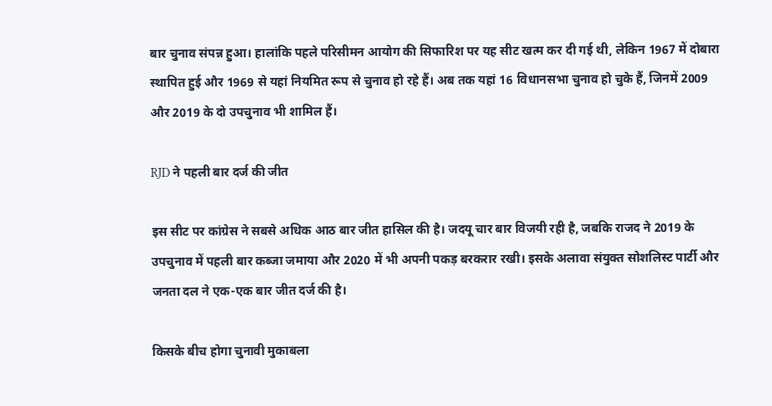बार चुनाव संपन्न हुआ। हालांकि पहले परिसीमन आयोग की सिफारिश पर यह सीट खत्म कर दी गई थी, लेकिन 1967 में दोबारा स्थापित हुई और 1969 से यहां नियमित रूप से चुनाव हो रहे हैं। अब तक यहां 16 विधानसभा चुनाव हो चुके हैं, जिनमें 2009 और 2019 के दो उपचुनाव भी शामिल हैं।

RJD ने पहली बार दर्ज की जीत

इस सीट पर कांग्रेस ने सबसे अधिक आठ बार जीत हासिल की है। जदयू चार बार विजयी रही है, जबकि राजद ने 2019 के उपचुनाव में पहली बार कब्जा जमाया और 2020 में भी अपनी पकड़ बरकरार रखी। इसके अलावा संयुक्त सोशलिस्ट पार्टी और जनता दल ने एक-एक बार जीत दर्ज की है।

किसके बीच होगा चुनावी मुकाबला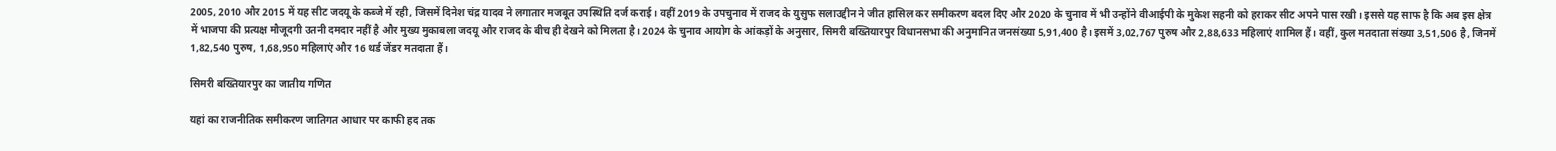2005, 2010 और 2015 में यह सीट जदयू के कब्जे में रही, जिसमें दिनेश चंद्र यादव ने लगातार मजबूत उपस्थिति दर्ज कराई। वहीं 2019 के उपचुनाव में राजद के युसुफ सलाउद्दीन ने जीत हासिल कर समीकरण बदल दिए और 2020 के चुनाव में भी उन्होंने वीआईपी के मुकेश सहनी को हराकर सीट अपने पास रखी। इससे यह साफ है कि अब इस क्षेत्र में भाजपा की प्रत्यक्ष मौजूदगी उतनी दमदार नहीं है और मुख्य मुकाबला जदयू और राजद के बीच ही देखने को मिलता है। 2024 के चुनाव आयोग के आंकड़ों के अनुसार, सिमरी बख्तियारपुर विधानसभा की अनुमानित जनसंख्या 5,91,400 है। इसमें 3,02,767 पुरुष और 2,88,633 महिलाएं शामिल हैं। वहीं, कुल मतदाता संख्या 3,51,506 है, जिनमें 1,82,540 पुरुष, 1,68,950 महिलाएं और 16 थर्ड जेंडर मतदाता हैं।

सिमरी बख्तियारपुर का जातीय गणित

यहां का राजनीतिक समीकरण जातिगत आधार पर काफी हद तक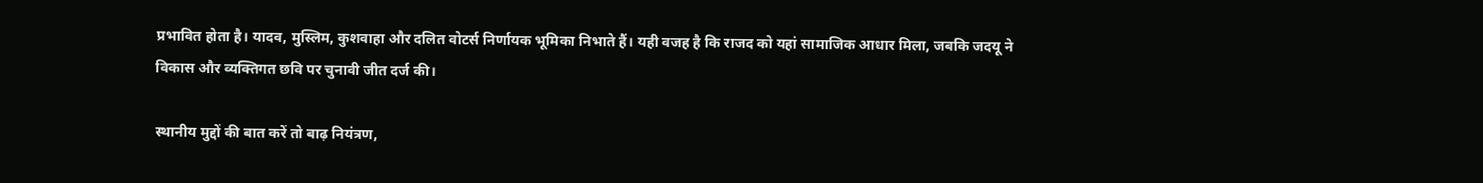प्रभावित होता है। यादव, मुस्लिम, कुशवाहा और दलित वोटर्स निर्णायक भूमिका निभाते हैं। यही वजह है कि राजद को यहां सामाजिक आधार मिला, जबकि जदयू ने विकास और व्यक्तिगत छवि पर चुनावी जीत दर्ज की।

स्थानीय मुद्दों की बात करें तो बाढ़ नियंत्रण,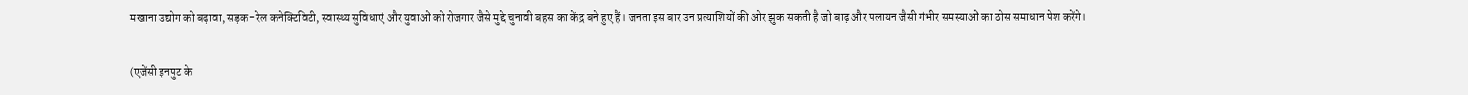मखाना उद्योग को बढ़ावा, सड़क-रेल कनेक्टिविटी, स्वास्थ्य सुविधाएं और युवाओं को रोजगार जैसे मुद्दे चुनावी बहस का केंद्र बने हुए हैं। जनता इस बार उन प्रत्याशियों की ओर झुक सकती है जो बाढ़ और पलायन जैसी गंभीर समस्याओं का ठोस समाधान पेश करेंगे।

(एजेंसी इनपुट के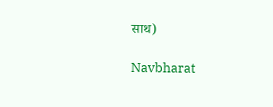साथ)

Navbharat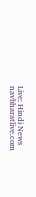Live: Hindi News
navbharatlive.com